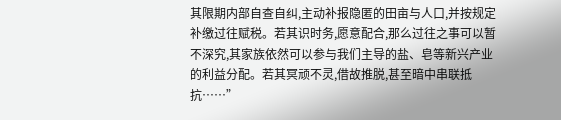其限期内部自查自纠,主动补报隐匿的田亩与人口,并按规定补缴过往赋税。若其识时务,愿意配合,那么过往之事可以暂不深究,其家族依然可以参与我们主导的盐、皂等新兴产业的利益分配。若其冥顽不灵,借故推脱,甚至暗中串联抵抗……”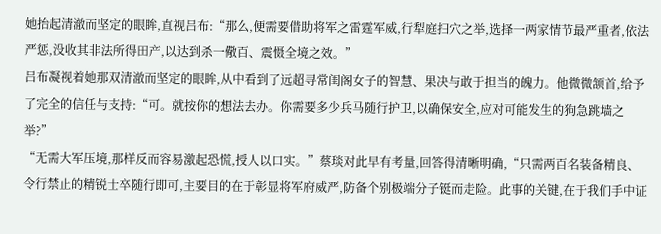她抬起清澈而坚定的眼眸,直视吕布:“那么,便需要借助将军之雷霆军威,行犁庭扫穴之举,选择一两家情节最严重者,依法严惩,没收其非法所得田产,以达到杀一儆百、震慑全境之效。”
吕布凝视着她那双清澈而坚定的眼眸,从中看到了远超寻常闺阁女子的智慧、果决与敢于担当的魄力。他微微颔首,给予了完全的信任与支持:“可。就按你的想法去办。你需要多少兵马随行护卫,以确保安全,应对可能发生的狗急跳墙之举?”
“无需大军压境,那样反而容易激起恐慌,授人以口实。”蔡琰对此早有考量,回答得清晰明确,“只需两百名装备精良、令行禁止的精锐士卒随行即可,主要目的在于彰显将军府威严,防备个别极端分子铤而走险。此事的关键,在于我们手中证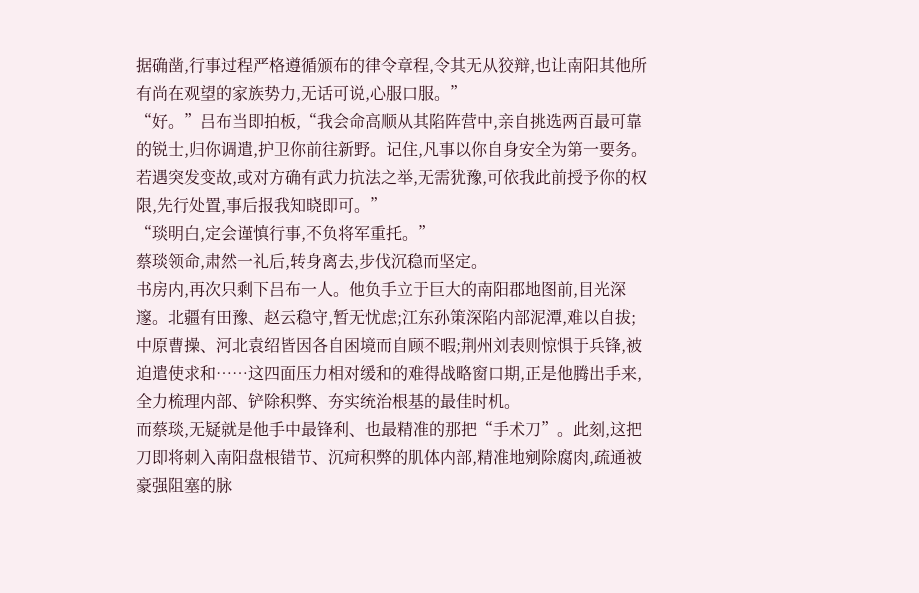据确凿,行事过程严格遵循颁布的律令章程,令其无从狡辩,也让南阳其他所有尚在观望的家族势力,无话可说,心服口服。”
“好。”吕布当即拍板,“我会命高顺从其陷阵营中,亲自挑选两百最可靠的锐士,归你调遣,护卫你前往新野。记住,凡事以你自身安全为第一要务。若遇突发变故,或对方确有武力抗法之举,无需犹豫,可依我此前授予你的权限,先行处置,事后报我知晓即可。”
“琰明白,定会谨慎行事,不负将军重托。”
蔡琰领命,肃然一礼后,转身离去,步伐沉稳而坚定。
书房内,再次只剩下吕布一人。他负手立于巨大的南阳郡地图前,目光深邃。北疆有田豫、赵云稳守,暂无忧虑;江东孙策深陷内部泥潭,难以自拔;中原曹操、河北袁绍皆因各自困境而自顾不暇;荆州刘表则惊惧于兵锋,被迫遣使求和……这四面压力相对缓和的难得战略窗口期,正是他腾出手来,全力梳理内部、铲除积弊、夯实统治根基的最佳时机。
而蔡琰,无疑就是他手中最锋利、也最精准的那把“手术刀”。此刻,这把刀即将刺入南阳盘根错节、沉疴积弊的肌体内部,精准地剜除腐肉,疏通被豪强阻塞的脉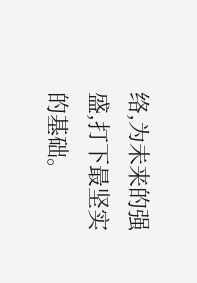络,为未来的强盛,打下最坚实的基础。